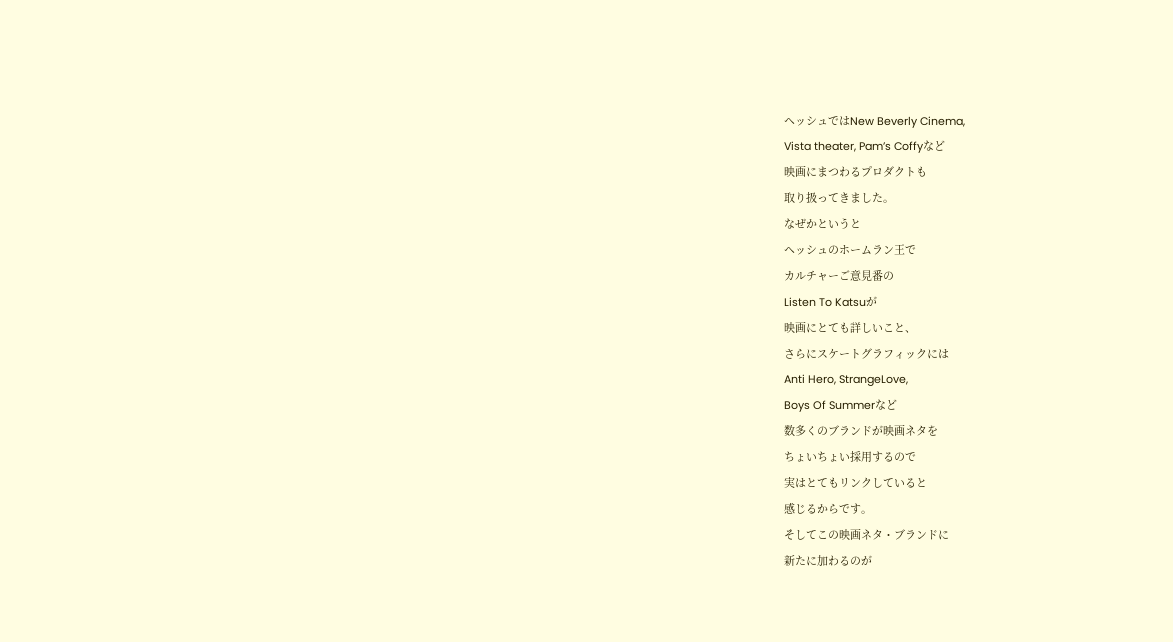ヘッシュではNew Beverly Cinema,
Vista theater, Pam’s Coffyなど
映画にまつわるプロダクトも
取り扱ってきました。
なぜかというと
ヘッシュのホームラン王で
カルチャーご意見番の
Listen To Katsuが
映画にとても詳しいこと、
さらにスケートグラフィックには
Anti Hero, StrangeLove,
Boys Of Summerなど
数多くのブランドが映画ネタを
ちょいちょい採用するので
実はとてもリンクしていると
感じるからです。
そしてこの映画ネタ・ブランドに
新たに加わるのが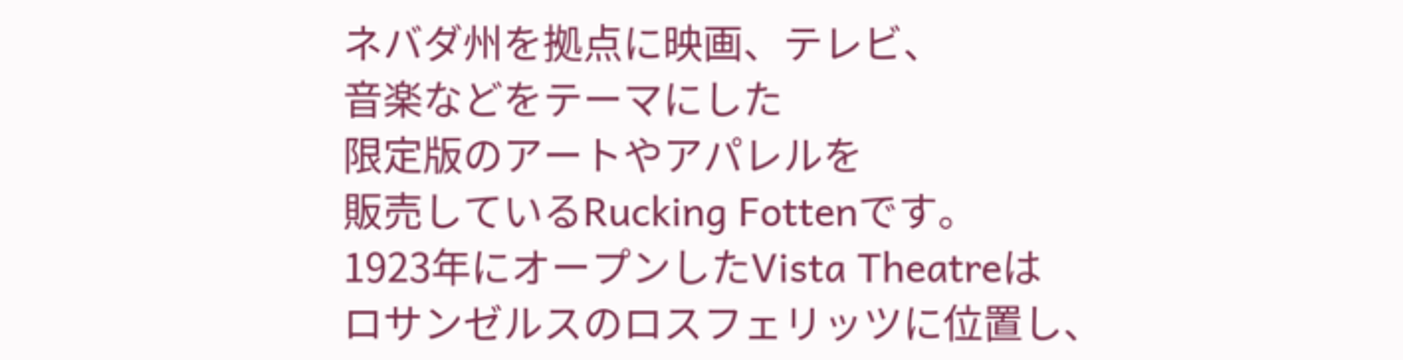ネバダ州を拠点に映画、テレビ、
音楽などをテーマにした
限定版のアートやアパレルを
販売しているRucking Fottenです。
1923年にオープンしたVista Theatreは
ロサンゼルスのロスフェリッツに位置し、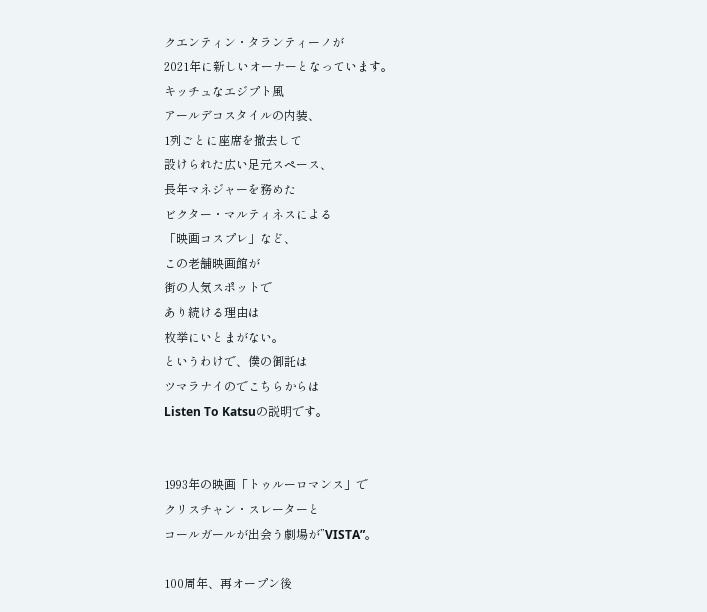クエンティン・タランティーノが
2021年に新しいオーナーとなっています。
キッチュなエジプト風
アールデコスタイルの内装、
1列ごとに座席を撤去して
設けられた広い足元スペース、
長年マネジャーを務めた
ビクター・マルティネスによる
「映画コスプレ」など、
この老舗映画館が
街の人気スポットで
あり続ける理由は
枚挙にいとまがない。
というわけで、僕の御託は
ツマラナイのでこちらからは
Listen To Katsuの説明です。


1993年の映画「トゥルーロマンス」で
クリスチャン・スレーターと
コールガールが出会う劇場が”VISTA”。

100周年、再オープン後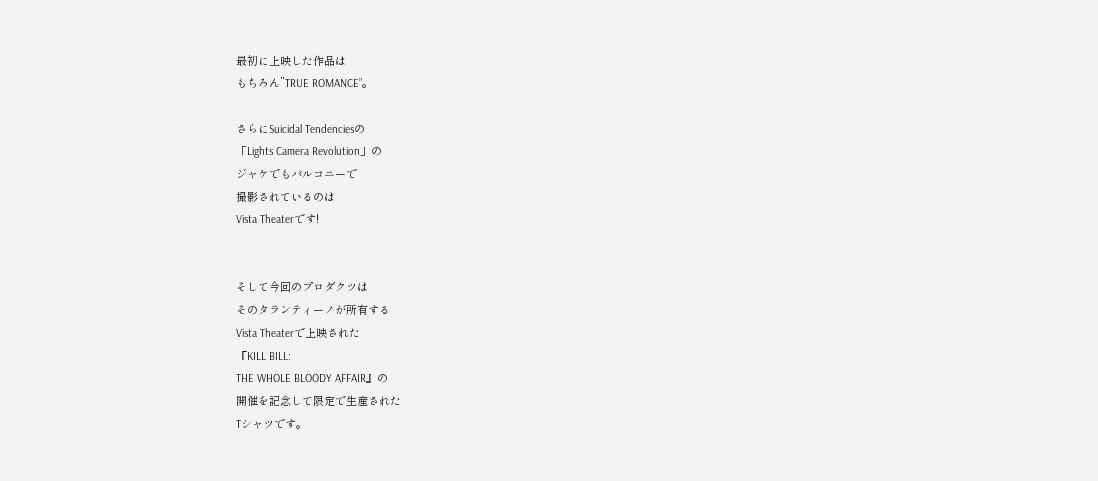最初に上映した作品は
もちろん”TRUE ROMANCE”。

さらにSuicidal Tendenciesの
「Lights Camera Revolution」の
ジャケでもバルコニーで
撮影されているのは
Vista Theaterです!


そして今回のプロダクツは
そのタランティーノが所有する
Vista Theaterで上映された
『KILL BILL:
THE WHOLE BLOODY AFFAIR』の
開催を記念して限定で生産された
Tシャツです。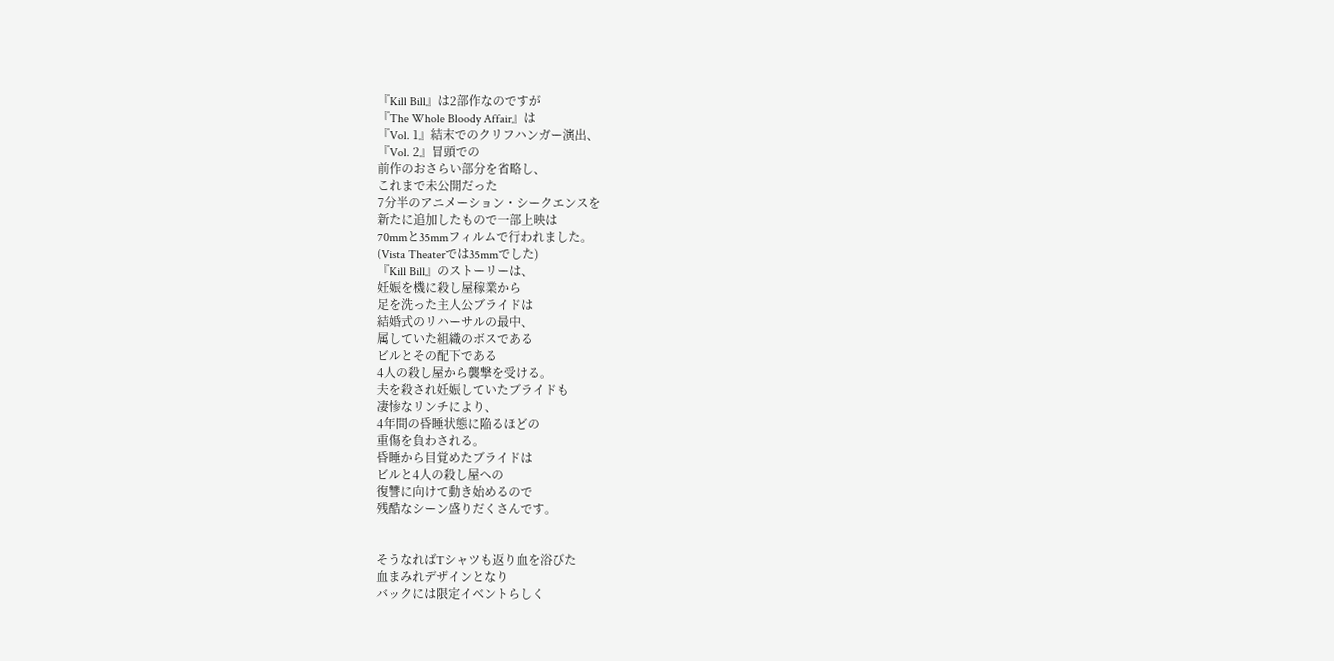『Kill Bill』は2部作なのですが
『The Whole Bloody Affair』は
『Vol. 1』結末でのクリフハンガー演出、
『Vol. 2』冒頭での
前作のおさらい部分を省略し、
これまで未公開だった
7分半のアニメーション・シークエンスを
新たに追加したもので一部上映は
70mmと35mmフィルムで行われました。
(Vista Theaterでは35mmでした)
『Kill Bill』のストーリーは、
妊娠を機に殺し屋稼業から
足を洗った主人公ブライドは
結婚式のリハーサルの最中、
属していた組織のボスである
ビルとその配下である
4人の殺し屋から襲撃を受ける。
夫を殺され妊娠していたブライドも
凄惨なリンチにより、
4年間の昏睡状態に陥るほどの
重傷を負わされる。
昏睡から目覚めたブライドは
ビルと4人の殺し屋への
復讐に向けて動き始めるので
残酷なシーン盛りだくさんです。


そうなればTシャツも返り血を浴びた
血まみれデザインとなり
バックには限定イベントらしく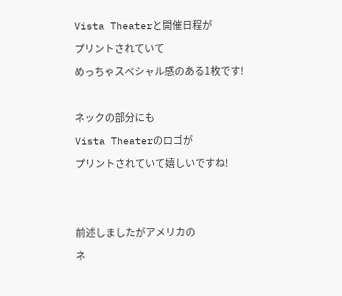Vista Theaterと開催日程が
プリントされていて
めっちゃスペシャル感のある1枚です!

ネックの部分にも
Vista Theaterのロゴが
プリントされていて嬉しいですね!


前述しましたがアメリカの
ネ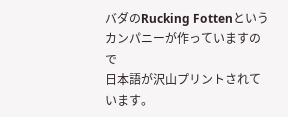バダのRucking Fottenという
カンパニーが作っていますので
日本語が沢山プリントされています。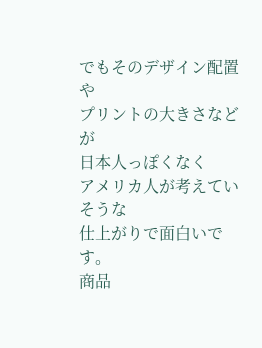でもそのデザイン配置や
プリントの大きさなどが
日本人っぽくなく
アメリカ人が考えていそうな
仕上がりで面白いです。
商品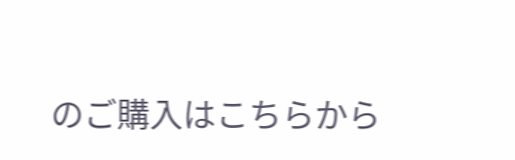のご購入はこちらから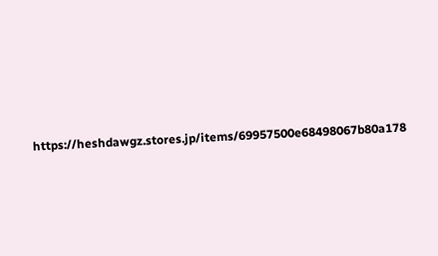https://heshdawgz.stores.jp/items/69957500e68498067b80a178